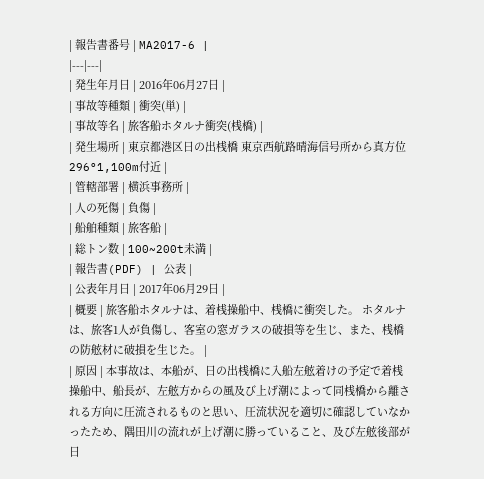| 報告書番号 | MA2017-6 |
|---|---|
| 発生年月日 | 2016年06月27日 |
| 事故等種類 | 衝突(単) |
| 事故等名 | 旅客船ホタルナ衝突(桟橋) |
| 発生場所 | 東京都港区日の出桟橋 東京西航路晴海信号所から真方位296°1,100m付近 |
| 管轄部署 | 横浜事務所 |
| 人の死傷 | 負傷 |
| 船舶種類 | 旅客船 |
| 総トン数 | 100~200t未満 |
| 報告書(PDF) | 公表 |
| 公表年月日 | 2017年06月29日 |
| 概要 | 旅客船ホタルナは、着桟操船中、桟橋に衝突した。 ホタルナは、旅客1人が負傷し、客室の窓ガラスの破損等を生じ、また、桟橋の防舷材に破損を生じた。 |
| 原因 | 本事故は、本船が、日の出桟橋に入船左舷着けの予定で着桟操船中、船長が、左舷方からの風及び上げ潮によって同桟橋から離される方向に圧流されるものと思い、圧流状況を適切に確認していなかったため、隅田川の流れが上げ潮に勝っていること、及び左舷後部が日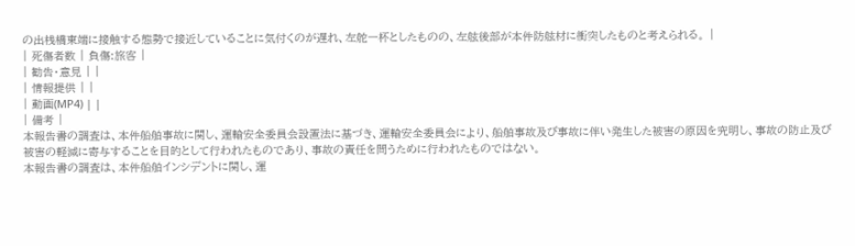の出桟橋東端に接触する態勢で接近していることに気付くのが遅れ、左舵一杯としたものの、左舷後部が本件防舷材に衝突したものと考えられる。 |
| 死傷者数 | 負傷:旅客 |
| 勧告・意見 | |
| 情報提供 | |
| 動画(MP4) | |
| 備考 |
本報告書の調査は、本件船舶事故に関し、運輸安全委員会設置法に基づき、運輸安全委員会により、船舶事故及び事故に伴い発生した被害の原因を究明し、事故の防止及び被害の軽減に寄与することを目的として行われたものであり、事故の責任を問うために行われたものではない。
本報告書の調査は、本件船舶インシデントに関し、運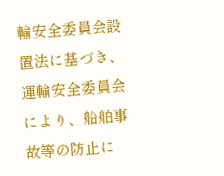輸安全委員会設置法に基づき、運輸安全委員会により、船舶事故等の防止に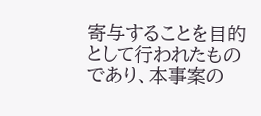寄与することを目的として行われたものであり、本事案の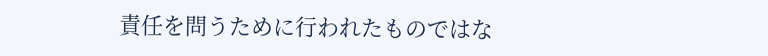責任を問うために行われたものではな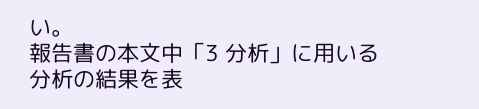い。
報告書の本文中「3 分析」に用いる分析の結果を表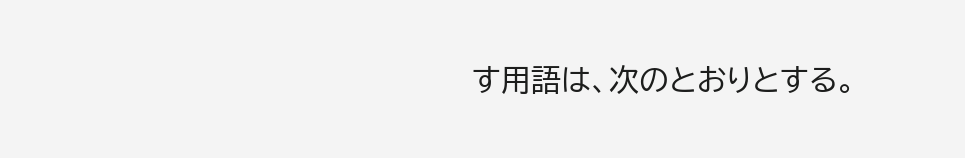す用語は、次のとおりとする。